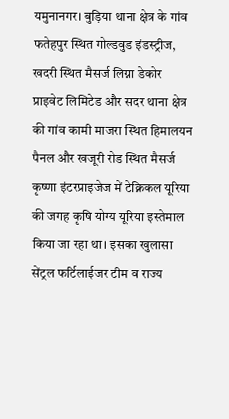यमुनानगर। बुड़िया थाना क्षेत्र के गांव फतेहपुर स्थित गोल्डवुड इंडस्ट्रीज, खदरी स्थित मैसर्ज लिग्ना डेकोर प्राइवेट लिमिटेड और सदर थाना क्षेत्र की गांव कामी माजरा स्थित हिमालयन पैनल और खजूरी रोड स्थित मैसर्ज कृष्णा इंटरप्राइजेज में टेक्निकल यूरिया की जगह कृषि योग्य यूरिया इस्तेमाल किया जा रहा था। इसका खुलासा सेंट्रल फर्टिलाईजर टीम व राज्य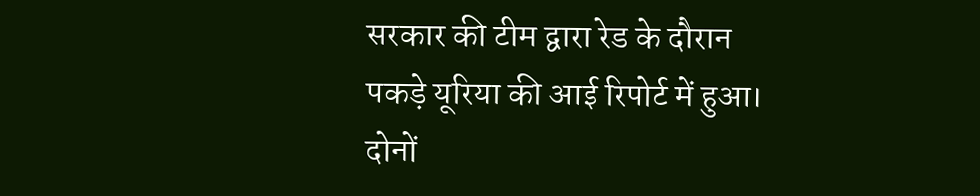सरकार की टीम द्वारा रेड के दौरान पकड़े यूरिया की आई रिपोर्ट में हुआ। दोनों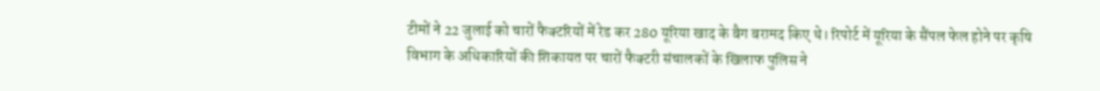टीमों ने 22 जुलाई को चारों फैक्टरियों में रेड कर 280 यूरिया खाद के बैग बरामद किए थे। रिपोर्ट में यूरिया के सैंपल फेल होने पर कृषि विभाग के अधिकारियों की शिकायत पर चारों फैक्टरी संचालकों के खिलाफ पुलिस ने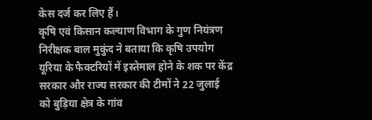केस दर्ज कर लिए हैं।
कृषि एवं किसान कल्याण विभाग के गुण नियंत्रण निरीक्षक बाल मुकुंद ने बताया कि कृषि उपयोग यूरिया के फैक्टरियों में इस्तेमाल होने के शक पर केंद्र सरकार और राज्य सरकार की टीमों ने 22 जुलाई को बुड़िया क्षेत्र के गांव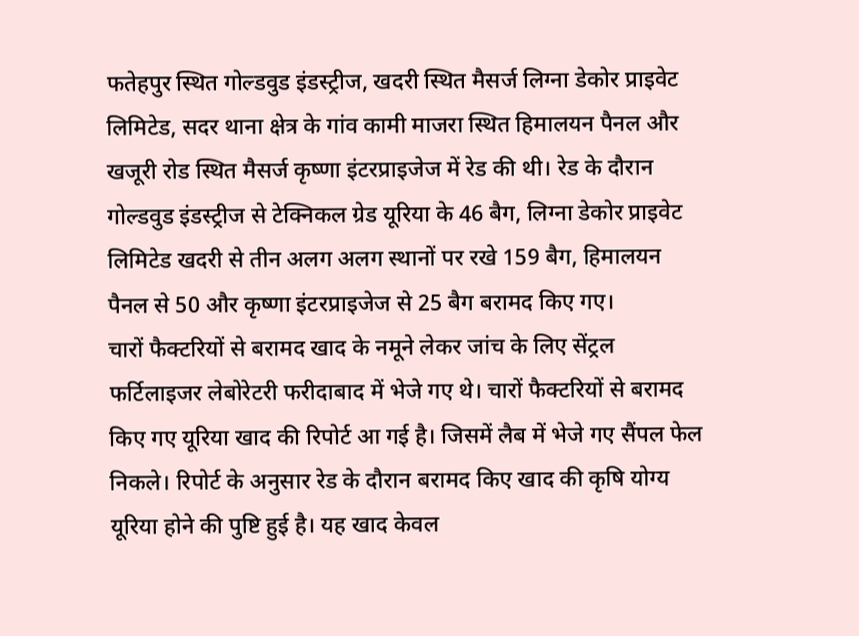फतेहपुर स्थित गोल्डवुड इंडस्ट्रीज, खदरी स्थित मैसर्ज लिग्ना डेकोर प्राइवेट लिमिटेड, सदर थाना क्षेत्र के गांव कामी माजरा स्थित हिमालयन पैनल और खजूरी रोड स्थित मैसर्ज कृष्णा इंटरप्राइजेज में रेड की थी। रेड के दौरान गोल्डवुड इंडस्ट्रीज से टेक्निकल ग्रेड यूरिया के 46 बैग, लिग्ना डेकोर प्राइवेट लिमिटेड खदरी से तीन अलग अलग स्थानों पर रखे 159 बैग, हिमालयन पैनल से 50 और कृष्णा इंटरप्राइजेज से 25 बैग बरामद किए गए।
चारों फैक्टरियों से बरामद खाद के नमूने लेकर जांच के लिए सेंट्रल फर्टिलाइजर लेबोरेटरी फरीदाबाद में भेजे गए थे। चारों फैक्टरियों से बरामद किए गए यूरिया खाद की रिपोर्ट आ गई है। जिसमें लैब में भेजे गए सैंपल फेल निकले। रिपोर्ट के अनुसार रेड के दौरान बरामद किए खाद की कृषि योग्य यूरिया होने की पुष्टि हुई है। यह खाद केवल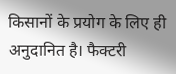किसानों के प्रयोग के लिए ही अनुदानित है। फैक्टरी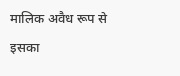मालिक अवैध रूप से इसका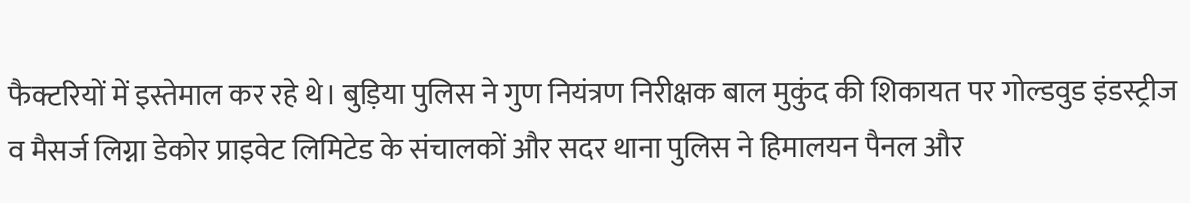फैक्टरियों में इस्तेमाल कर रहे थे। बुड़िया पुलिस ने गुण नियंत्रण निरीक्षक बाल मुकुंद की शिकायत पर गोल्डवुड इंडस्ट्रीज व मैसर्ज लिग्ना डेकोर प्राइवेट लिमिटेड के संचालकों और सदर थाना पुलिस ने हिमालयन पैनल और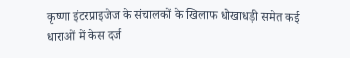कृष्णा इंटरप्राइजेज के संचालकों के खिलाफ धोखाधड़ी समेत कई धाराओं में केस दर्ज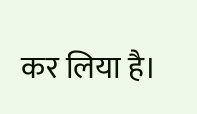कर लिया है।